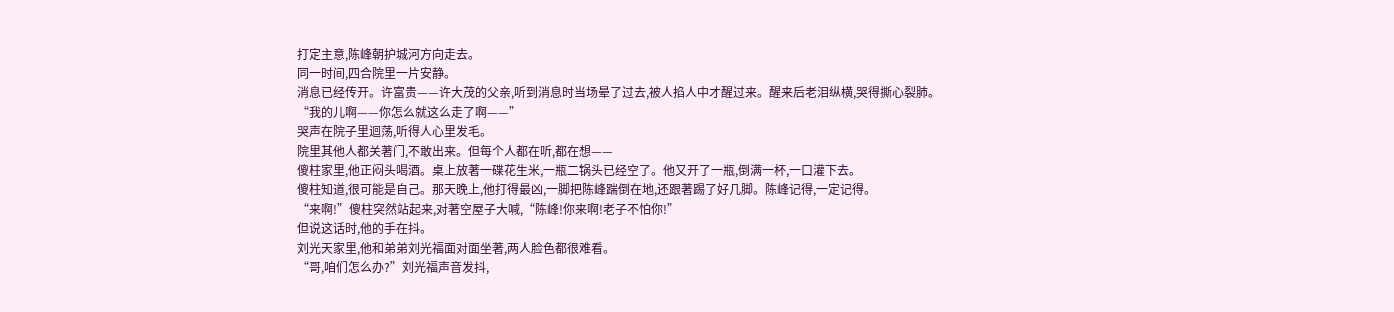打定主意,陈峰朝护城河方向走去。
同一时间,四合院里一片安静。
消息已经传开。许富贵——许大茂的父亲,听到消息时当场晕了过去,被人掐人中才醒过来。醒来后老泪纵横,哭得撕心裂肺。
“我的儿啊——你怎么就这么走了啊——”
哭声在院子里迴荡,听得人心里发毛。
院里其他人都关著门,不敢出来。但每个人都在听,都在想——
傻柱家里,他正闷头喝酒。桌上放著一碟花生米,一瓶二锅头已经空了。他又开了一瓶,倒满一杯,一口灌下去。
傻柱知道,很可能是自己。那天晚上,他打得最凶,一脚把陈峰踹倒在地,还跟著踢了好几脚。陈峰记得,一定记得。
“来啊!”傻柱突然站起来,对著空屋子大喊,“陈峰!你来啊!老子不怕你!”
但说这话时,他的手在抖。
刘光天家里,他和弟弟刘光福面对面坐著,两人脸色都很难看。
“哥,咱们怎么办?”刘光福声音发抖,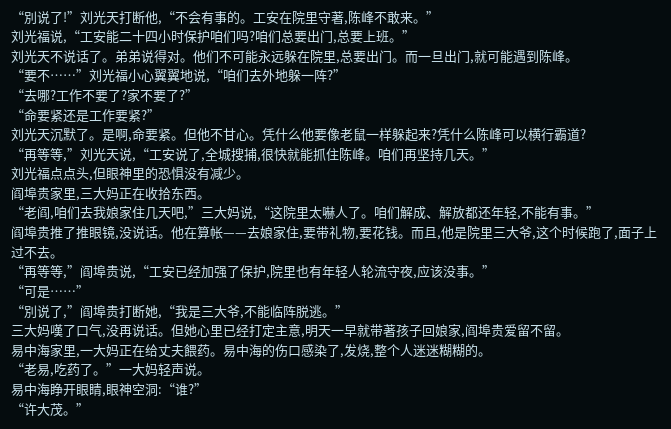“別说了!”刘光天打断他,“不会有事的。工安在院里守著,陈峰不敢来。”
刘光福说,“工安能二十四小时保护咱们吗?咱们总要出门,总要上班。”
刘光天不说话了。弟弟说得对。他们不可能永远躲在院里,总要出门。而一旦出门,就可能遇到陈峰。
“要不……”刘光福小心翼翼地说,“咱们去外地躲一阵?”
“去哪?工作不要了?家不要了?”
“命要紧还是工作要紧?”
刘光天沉默了。是啊,命要紧。但他不甘心。凭什么他要像老鼠一样躲起来?凭什么陈峰可以横行霸道?
“再等等,”刘光天说,“工安说了,全城搜捕,很快就能抓住陈峰。咱们再坚持几天。”
刘光福点点头,但眼神里的恐惧没有减少。
阎埠贵家里,三大妈正在收拾东西。
“老阎,咱们去我娘家住几天吧,”三大妈说,“这院里太嚇人了。咱们解成、解放都还年轻,不能有事。”
阎埠贵推了推眼镜,没说话。他在算帐——去娘家住,要带礼物,要花钱。而且,他是院里三大爷,这个时候跑了,面子上过不去。
“再等等,”阎埠贵说,“工安已经加强了保护,院里也有年轻人轮流守夜,应该没事。”
“可是……”
“別说了,”阎埠贵打断她,“我是三大爷,不能临阵脱逃。”
三大妈嘆了口气,没再说话。但她心里已经打定主意,明天一早就带著孩子回娘家,阎埠贵爱留不留。
易中海家里,一大妈正在给丈夫餵药。易中海的伤口感染了,发烧,整个人迷迷糊糊的。
“老易,吃药了。”一大妈轻声说。
易中海睁开眼睛,眼神空洞:“谁?”
“许大茂。”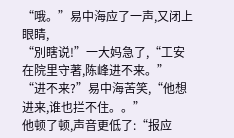“哦。”易中海应了一声,又闭上眼睛,
“別瞎说!”一大妈急了,“工安在院里守著,陈峰进不来。”
“进不来?”易中海苦笑,“他想进来,谁也拦不住。。”
他顿了顿,声音更低了:“报应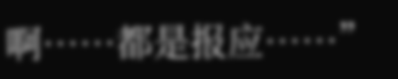啊……都是报应……”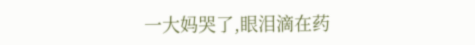一大妈哭了,眼泪滴在药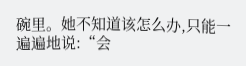碗里。她不知道该怎么办,只能一遍遍地说:“会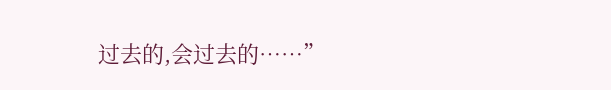过去的,会过去的……”